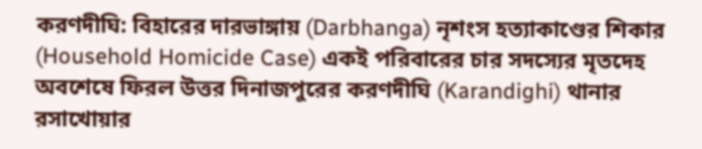করণদীঘি: বিহারের দারভাঙ্গায় (Darbhanga) নৃশংস হত্যাকাণ্ডের শিকার (Household Homicide Case) একই পরিবারের চার সদস্যের মৃতদেহ অবশেষে ফিরল উত্তর দিনাজপুরের করণদীঘি (Karandighi) থানার রসাখোয়ার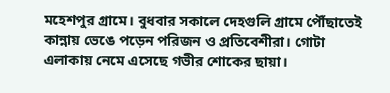মহেশপুর গ্রামে। বুধবার সকালে দেহগুলি গ্রামে পৌঁছাতেই কান্নায় ভেঙে পড়েন পরিজন ও প্রতিবেশীরা। গোটা এলাকায় নেমে এসেছে গভীর শোকের ছায়া।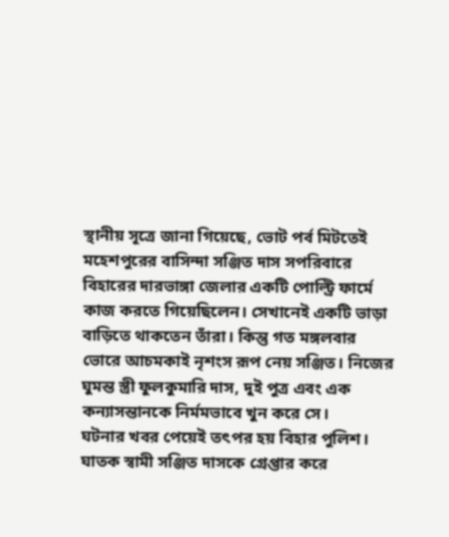স্থানীয় সূত্রে জানা গিয়েছে, ভোট পর্ব মিটতেই মহেশপুরের বাসিন্দা সঞ্জিত দাস সপরিবারে বিহারের দারভাঙ্গা জেলার একটি পোল্ট্রি ফার্মে কাজ করতে গিয়েছিলেন। সেখানেই একটি ভাড়া বাড়িতে থাকতেন তাঁরা। কিন্তু গত মঙ্গলবার ভোরে আচমকাই নৃশংস রূপ নেয় সঞ্জিত। নিজের ঘুমন্ত স্ত্রী ফুলকুমারি দাস, দুই পুত্র এবং এক কন্যাসন্তানকে নির্মমভাবে খুন করে সে।
ঘটনার খবর পেয়েই তৎপর হয় বিহার পুলিশ। ঘাতক স্বামী সঞ্জিত দাসকে গ্রেপ্তার করে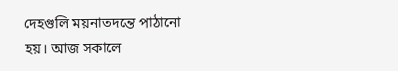দেহগুলি ময়নাতদন্তে পাঠানো হয়। আজ সকালে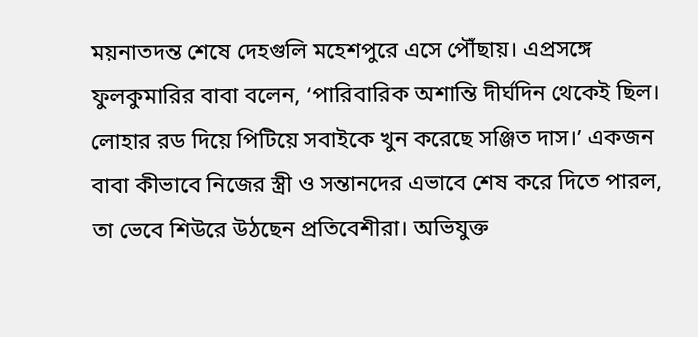ময়নাতদন্ত শেষে দেহগুলি মহেশপুরে এসে পৌঁছায়। এপ্রসঙ্গে ফুলকুমারির বাবা বলেন, ‘পারিবারিক অশান্তি দীর্ঘদিন থেকেই ছিল। লোহার রড দিয়ে পিটিয়ে সবাইকে খুন করেছে সঞ্জিত দাস।’ একজন বাবা কীভাবে নিজের স্ত্রী ও সন্তানদের এভাবে শেষ করে দিতে পারল, তা ভেবে শিউরে উঠছেন প্রতিবেশীরা। অভিযুক্ত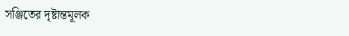সঞ্জিতের দৃষ্টান্তমূলক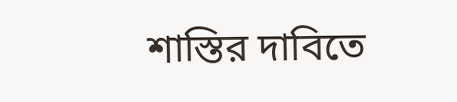শাস্তির দাবিতে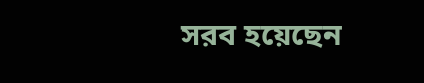সরব হয়েছেন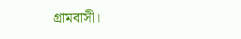গ্রামবাসী।